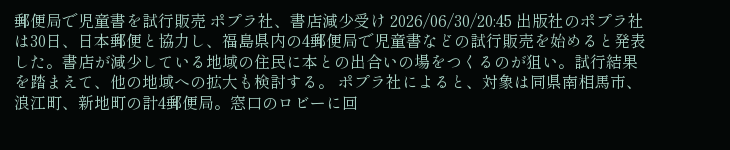郵便局で児童書を試行販売 ポプラ社、書店減少受け 2026/06/30/20:45 出版社のポプラ社は30日、日本郵便と協力し、福島県内の4郵便局で児童書などの試行販売を始めると発表した。書店が減少している地域の住民に本との出合いの場をつくるのが狙い。試行結果を踏まえて、他の地域への拡大も検討する。 ポプラ社によると、対象は同県南相馬市、浪江町、新地町の計4郵便局。窓口のロビーに回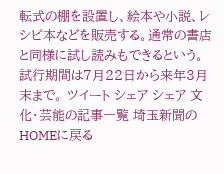転式の棚を設置し、絵本や小説、レシピ本などを販売する。通常の書店と同様に試し読みもできるという。試行期間は7月22日から来年3月末まで。 ツイート シェア シェア 文化・芸能の記事一覧 埼玉新聞のHOMEに戻る